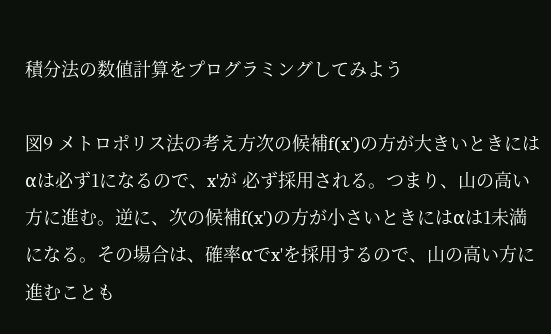積分法の数値計算をプログラミングしてみよう

図9 メトロポリス法の考え方次の候補f(x')の方が大きいときにはαは必ず1になるので、x'が 必ず採用される。つまり、山の高い方に進む。逆に、次の候補f(x')の方が小さいときにはαは1未満になる。その場合は、確率αでx'を採用するので、山の高い方に進むことも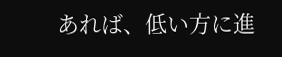あれば、低い方に進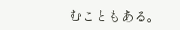むこともある。